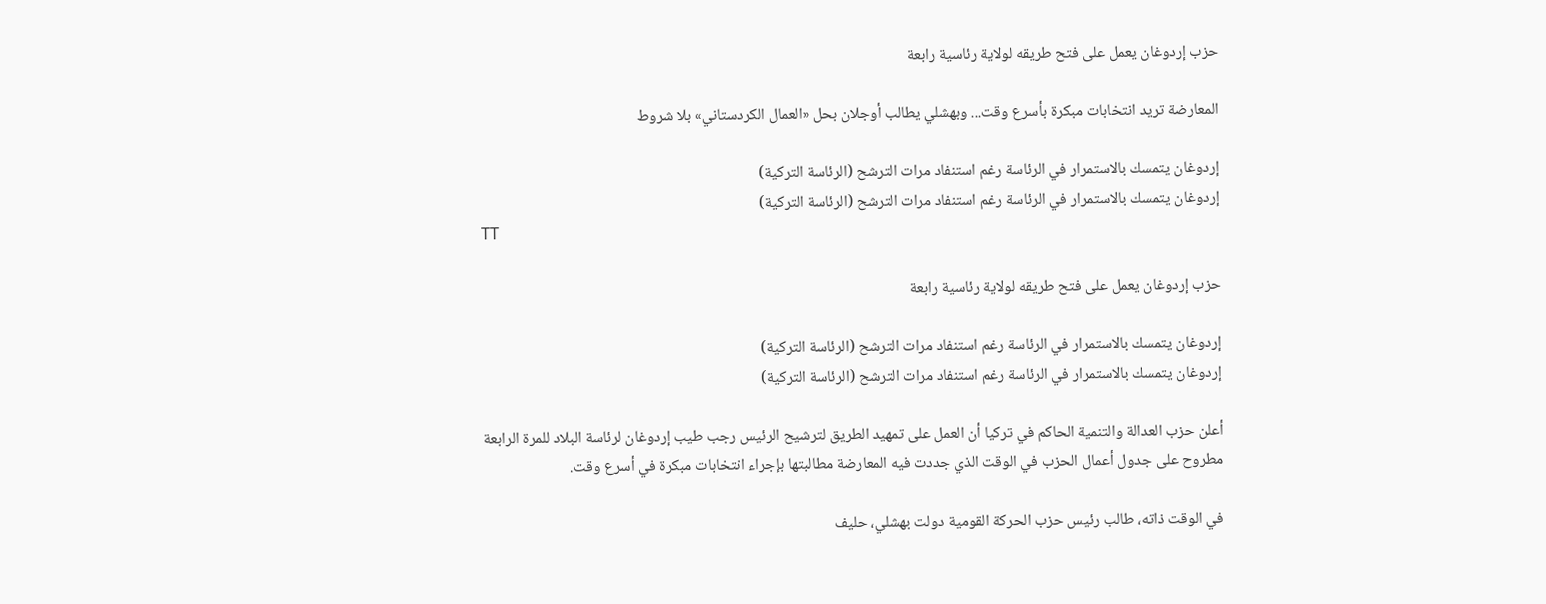حزب إردوغان يعمل على فتح طريقه لولاية رئاسية رابعة

المعارضة تريد انتخابات مبكرة بأسرع وقت... وبهشلي يطالب أوجلان بحل «العمال الكردستاني» بلا شروط

إردوغان يتمسك بالاستمرار في الرئاسة رغم استنفاد مرات الترشح (الرئاسة التركية)
إردوغان يتمسك بالاستمرار في الرئاسة رغم استنفاد مرات الترشح (الرئاسة التركية)
TT

حزب إردوغان يعمل على فتح طريقه لولاية رئاسية رابعة

إردوغان يتمسك بالاستمرار في الرئاسة رغم استنفاد مرات الترشح (الرئاسة التركية)
إردوغان يتمسك بالاستمرار في الرئاسة رغم استنفاد مرات الترشح (الرئاسة التركية)

أعلن حزب العدالة والتنمية الحاكم في تركيا أن العمل على تمهيد الطريق لترشيح الرئيس رجب طيب إردوغان لرئاسة البلاد للمرة الرابعة مطروح على جدول أعمال الحزب في الوقت الذي جددت فيه المعارضة مطالبتها بإجراء انتخابات مبكرة في أسرع وقت.

في الوقت ذاته، طالب رئيس حزب الحركة القومية دولت بهشلي، حليف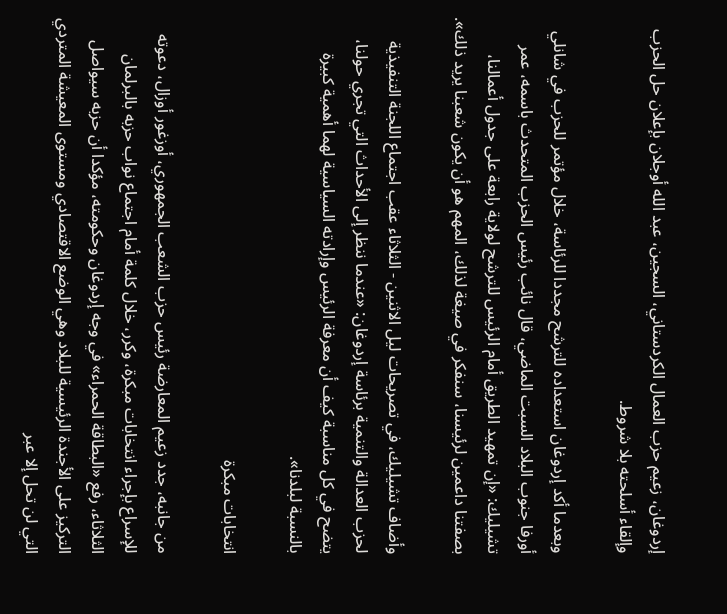إردوغان، زعيم حزب العمال الكردستاني، السجين، عبد الله أوجلان بإعلان حل الحزب وإلقاء أسلحته بلا شروط.

وبعدما أكد إردوغان استعداده للترشح مجددا للرئاسة، خلال مؤتمر للحزب في شانلي أورفا جنوب البلاد السبت الماضي، قال نائب رئيس الحزب المتحدث باسمه، عمر تشيليك: «إن تمهيد الطريق أمام الرئيس للترشح لولاية رابعة على جدول أعمالنا، بصفتنا داعمين لرئيسنا، سنفكر في صيغة لذلك، المهم هو أن يكون شعبنا يريد ذلك».

وأضاف تشيليك، في تصريحات ليل الاثنين - الثلاثاء عقب اجتماع اللجنة التنفيذية لحزب العدالة والتنمية برئاسة إردوغان: «عندما ننظر إلى الأحداث التي تجري حولنا، يتضح في كل مناسبة كيف أن معرفة الرئيس وإرادته السياسية لهما أهمية كبيرة بالنسبة لبلدنا».

انتخابات مبكرة

من جانبه، جدد زعيم المعارضة رئيس حزب الشعب الجمهوري، أوزغور أوزال، دعوته للإسراع بإجراء انتخابات مبكرة، وكرر، خلال كلمة أمام اجتماع نواب حزبه بالبرلمان الثلاثاء، رفع «البطاقة الحمراء» في وجه إردوغان وحكومته، مؤكدا أن حزبه سيواصل التركيز على الأجندة الرئيسية للبلاد وهي الوضع الاقتصادي ومستوى المعيشة المتردي التي لن تحل إلا عبر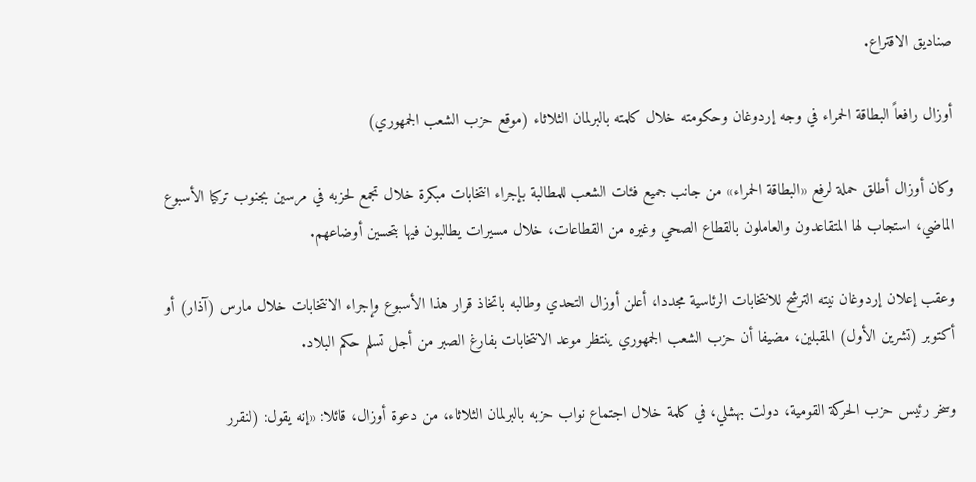صناديق الاقتراع.

أوزال رافعاً البطاقة الحمراء في وجه إردوغان وحكومته خلال كلمته بالبرلمان الثلاثاء (موقع حزب الشعب الجمهوري)

وكان أوزال أطلق حملة لرفع «البطاقة الحمراء» من جانب جميع فئات الشعب للمطالبة بإجراء انتخابات مبكرة خلال تجمع لحزبه في مرسين بجنوب تركيا الأسبوع الماضي، استجاب لها المتقاعدون والعاملون بالقطاع الصحي وغيره من القطاعات، خلال مسيرات يطالبون فيها بتحسين أوضاعهم.

وعقب إعلان إردوغان نيته الترشح للانتخابات الرئاسية مجددا، أعلن أوزال التحدي وطالبه باتخاذ قرار هذا الأسبوع وإجراء الانتخابات خلال مارس (آذار) أو أكتوبر (تشرين الأول) المقبلين، مضيفا أن حزب الشعب الجمهوري ينتظر موعد الانتخابات بفارغ الصبر من أجل تسلم حكم البلاد.

وسخر رئيس حزب الحركة القومية، دولت بهشلي، في كلمة خلال اجتماع نواب حزبه بالبرلمان الثلاثاء، من دعوة أوزال، قائلا: «إنه يقول: (لنقرر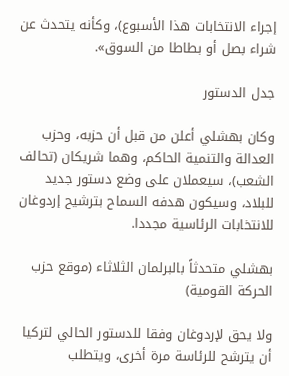إجراء الانتخابات هذا الأسبوع)، وكأنه يتحدث عن شراء بصل أو بطاطا من السوق».

جدل الدستور

وكان بهشلي أعلن من قبل أن حزبه، وحزب العدالة والتنمية الحاكم، وهما شريكان (تحالف الشعب)، سيعملان على وضع دستور جديد للبلاد، وسيكون هدفه السماح بترشيح إردوغان للانتخابات الرئاسية مجددا.

بهشلي متحدثاً بالبرلمان الثلاثاء (موقع حزب الحركة القومية)

ولا يحق لإردوغان وفقا للدستور الحالي لتركيا أن يترشح للرئاسة مرة أخرى، ويتطلب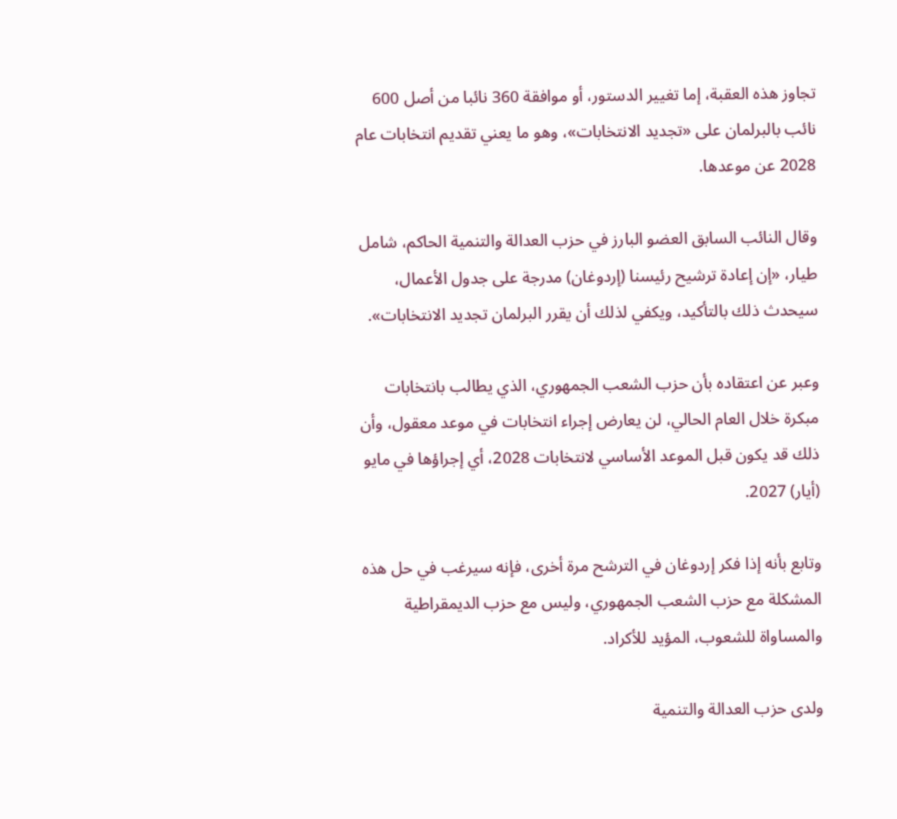تجاوز هذه العقبة، إما تغيير الدستور، أو موافقة 360 نائبا من أصل 600 نائب بالبرلمان على «تجديد الانتخابات»، وهو ما يعني تقديم انتخابات عام 2028 عن موعدها.

وقال النائب السابق العضو البارز في حزب العدالة والتنمية الحاكم، شامل طيار، «إن إعادة ترشيح رئيسنا (إردوغان) مدرجة على جدول الأعمال، سيحدث ذلك بالتأكيد، ويكفي لذلك أن يقرر البرلمان تجديد الانتخابات».

وعبر عن اعتقاده بأن حزب الشعب الجمهوري، الذي يطالب بانتخابات مبكرة خلال العام الحالي، لن يعارض إجراء انتخابات في موعد معقول، وأن ذلك قد يكون قبل الموعد الأساسي لانتخابات 2028، أي إجراؤها في مايو (أيار) 2027.

وتابع بأنه إذا فكر إردوغان في الترشح مرة أخرى، فإنه سيرغب في حل هذه المشكلة مع حزب الشعب الجمهوري، وليس مع حزب الديمقراطية والمساواة للشعوب، المؤيد للأكراد.

ولدى حزب العدالة والتنمية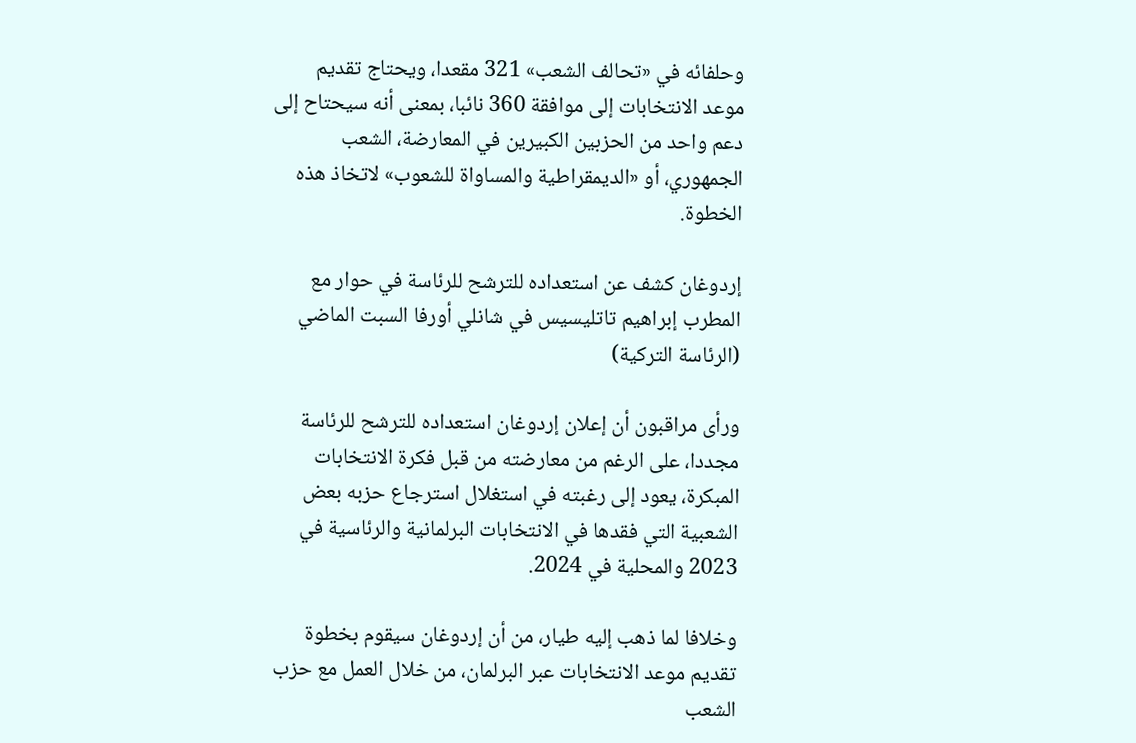وحلفائه في «تحالف الشعب» 321 مقعدا، ويحتاج تقديم موعد الانتخابات إلى موافقة 360 نائبا، بمعنى أنه سيحتاح إلى دعم واحد من الحزبين الكبيرين في المعارضة، الشعب الجمهوري، أو «الديمقراطية والمساواة للشعوب» لاتخاذ هذه الخطوة.

إردوغان كشف عن استعداده للترشح للرئاسة في حوار مع المطرب إبراهيم تاتليسيس في شانلي أورفا السبت الماضي (الرئاسة التركية)

ورأى مراقبون أن إعلان إردوغان استعداده للترشح للرئاسة مجددا، على الرغم من معارضته من قبل فكرة الانتخابات المبكرة، يعود إلى رغبته في استغلال استرجاع حزبه بعض الشعبية التي فقدها في الانتخابات البرلمانية والرئاسية في 2023 والمحلية في 2024.

وخلافا لما ذهب إليه طيار، من أن إردوغان سيقوم بخطوة تقديم موعد الانتخابات عبر البرلمان، من خلال العمل مع حزب الشعب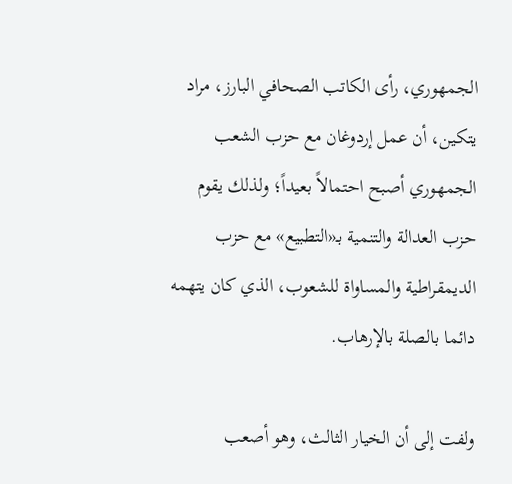الجمهوري، رأى الكاتب الصحافي البارز، مراد يتكين، أن عمل إردوغان مع حزب الشعب الجمهوري أصبح احتمالاً بعيداً؛ ولذلك يقوم حزب العدالة والتنمية بـ«التطبيع» مع حزب الديمقراطية والمساواة للشعوب، الذي كان يتهمه دائما بالصلة بالإرهاب.

ولفت إلى أن الخيار الثالث، وهو أصعب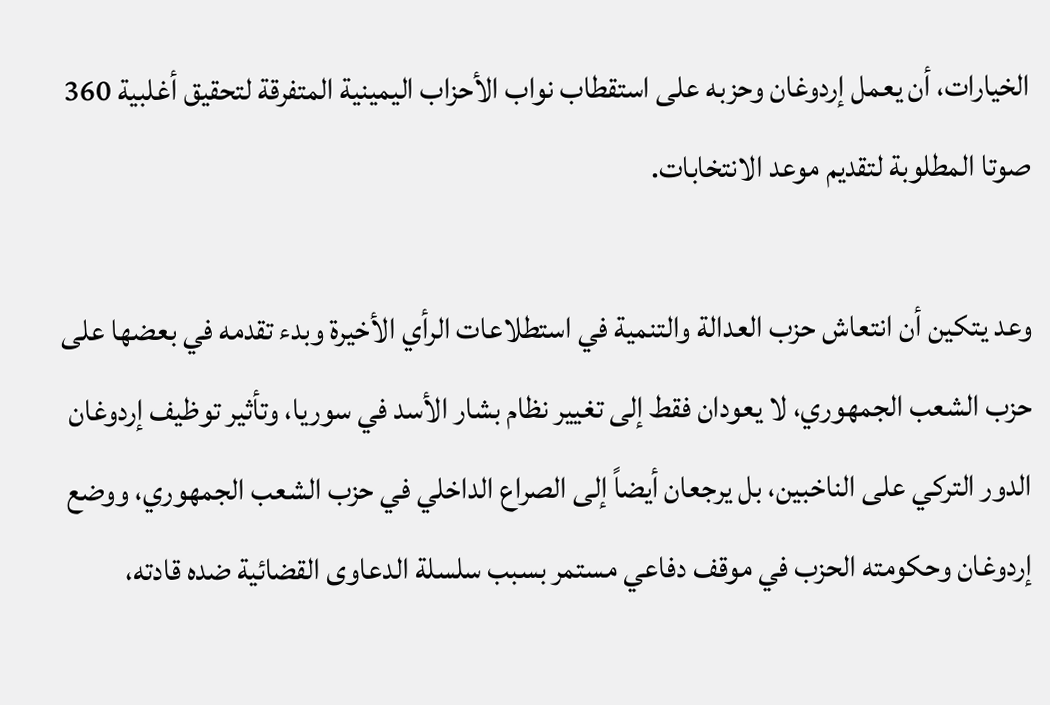الخيارات، أن يعمل إردوغان وحزبه على استقطاب نواب الأحزاب اليمينية المتفرقة لتحقيق أغلبية 360 صوتا المطلوبة لتقديم موعد الانتخابات.

وعد يتكين أن انتعاش حزب العدالة والتنمية في استطلاعات الرأي الأخيرة وبدء تقدمه في بعضها على حزب الشعب الجمهوري، لا يعودان فقط إلى تغيير نظام بشار الأسد في سوريا، وتأثير توظيف إردوغان الدور التركي على الناخبين، بل يرجعان أيضاً إلى الصراع الداخلي في حزب الشعب الجمهوري، ووضع إردوغان وحكومته الحزب في موقف دفاعي مستمر بسبب سلسلة الدعاوى القضائية ضده قادته،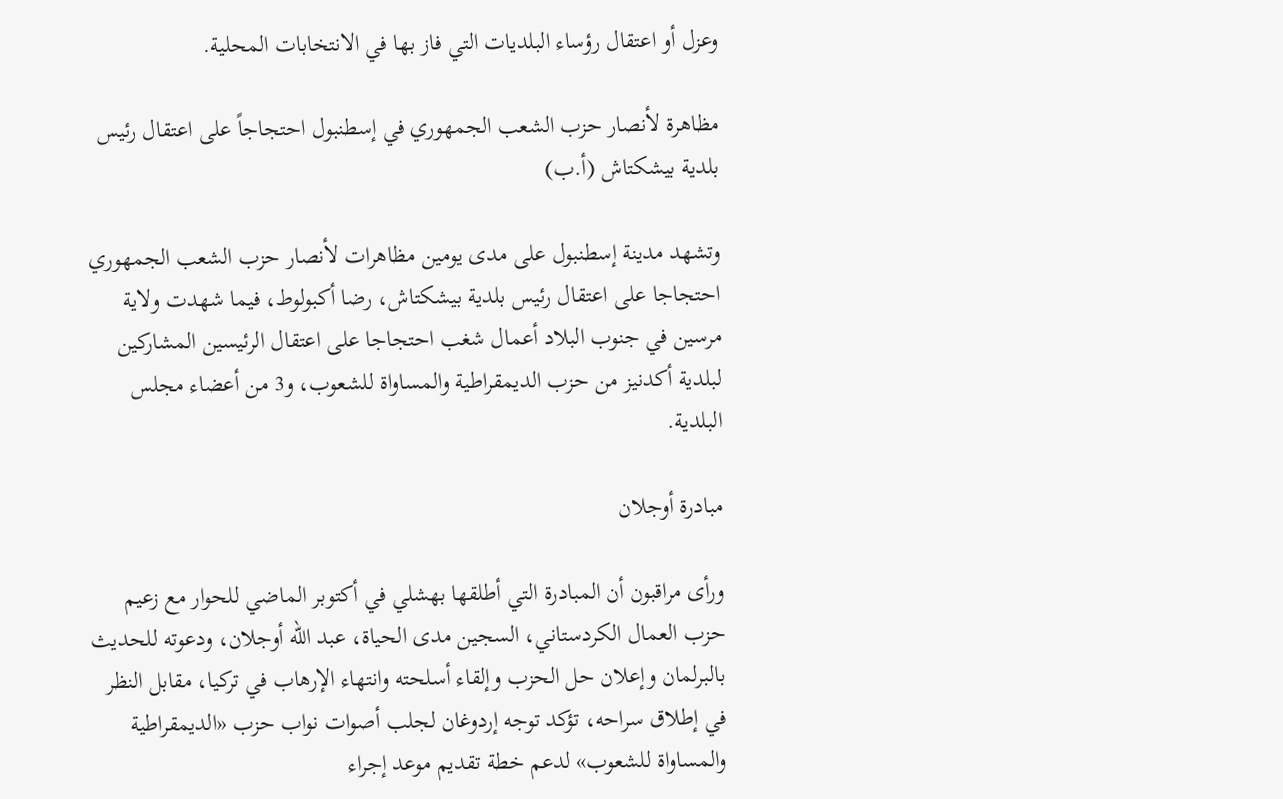وعزل أو اعتقال رؤساء البلديات التي فاز بها في الانتخابات المحلية.

مظاهرة لأنصار حزب الشعب الجمهوري في إسطنبول احتجاجاً على اعتقال رئيس بلدية بيشكتاش (أ.ب)

وتشهد مدينة إسطنبول على مدى يومين مظاهرات لأنصار حزب الشعب الجمهوري احتجاجا على اعتقال رئيس بلدية بيشكتاش، رضا أكبولوط، فيما شهدت ولاية مرسين في جنوب البلاد أعمال شغب احتجاجا على اعتقال الرئيسين المشاركين لبلدية أكدنيز من حزب الديمقراطية والمساواة للشعوب، و3 من أعضاء مجلس البلدية.

مبادرة أوجلان

ورأى مراقبون أن المبادرة التي أطلقها بهشلي في أكتوبر الماضي للحوار مع زعيم حزب العمال الكردستاني، السجين مدى الحياة، عبد الله أوجلان، ودعوته للحديث بالبرلمان وإعلان حل الحزب وإلقاء أسلحته وانتهاء الإرهاب في تركيا، مقابل النظر في إطلاق سراحه، تؤكد توجه إردوغان لجلب أصوات نواب حزب «الديمقراطية والمساواة للشعوب» لدعم خطة تقديم موعد إجراء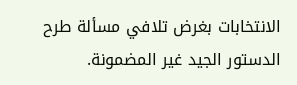الانتخابات بغرض تلافي مسألة طرح الدستور الجيد غير المضمونة.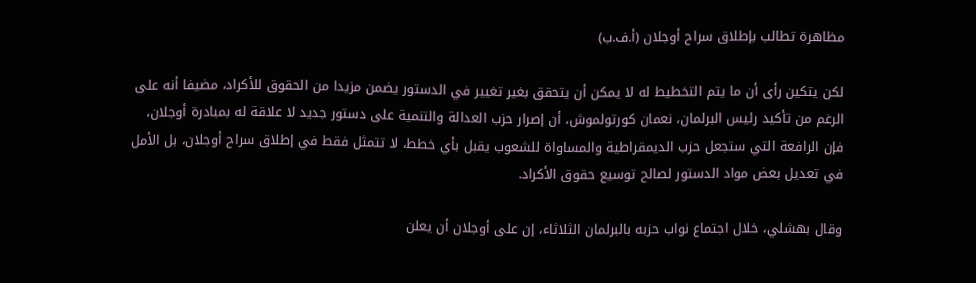مظاهرة تطالب بإطلاق سراح أوجلان (أ.ف.ب)

لكن يتكين رأى أن ما يتم التخطيط له لا يمكن أن يتحقق بغير تغيير في الدستور يضمن مزيدا من الحقوق للأكراد، مضيفا أنه على الرغم من تأكيد رئيس البرلمان، نعمان كورتولموش، أن إصرار حزب العدالة والتنمية على دستور جديد لا علاقة له بمبادرة أوجلان، فإن الرافعة التي ستجعل حزب الديمقراطية والمساواة للشعوب يقبل بأي خطط، لا تتمثل فقط في إطلاق سراح أوجلان، بل الأمل في تعديل بعض مواد الدستور لصالح توسيع حقوق الأكراد.

وقال بهشلي، خلال اجتماع نواب حزبه بالبرلمان الثلاثاء، إن على أوجلان أن يعلن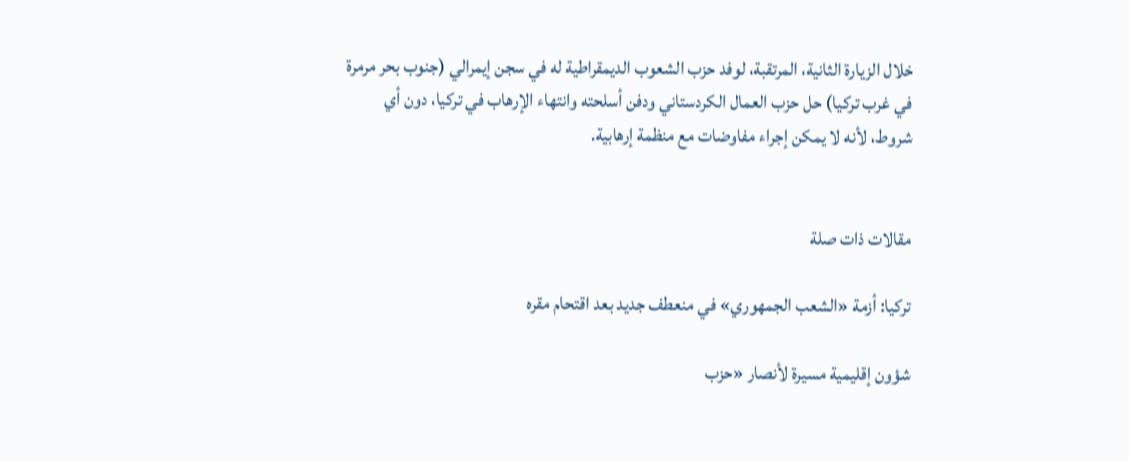خلال الزيارة الثانية، المرتقبة، لوفد حزب الشعوب الديمقراطية له في سجن إيمرالي (جنوب بحر مرمرة في غرب تركيا) حل حزب العمال الكردستاني ودفن أسلحته وانتهاء الإرهاب في تركيا، دون أي شروط، لأنه لا يمكن إجراء مفاوضات مع منظمة إرهابية.


مقالات ذات صلة

تركيا: أزمة «الشعب الجمهوري» في منعطف جديد بعد اقتحام مقره

شؤون إقليمية مسيرة لأنصار «حزب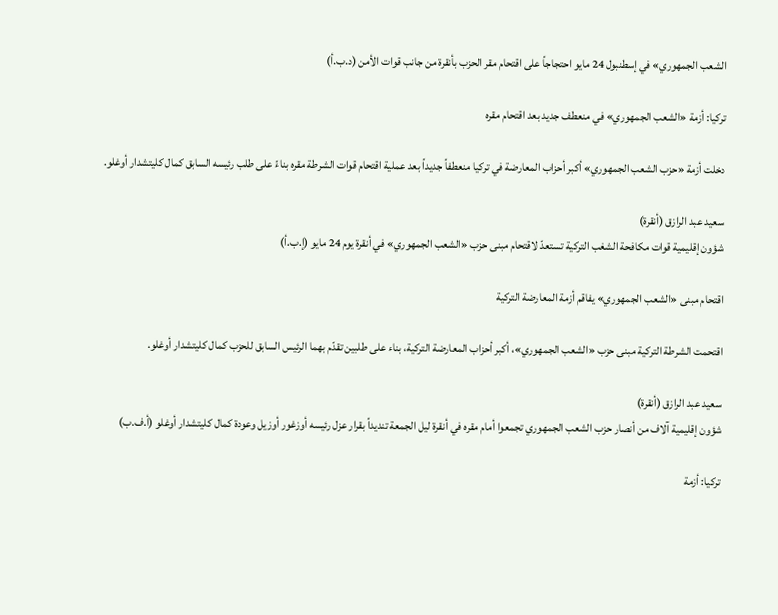الشعب الجمهوري» في إسطنبول 24 مايو احتجاجاً على اقتحام مقر الحزب بأنقرة من جانب قوات الأمن (د.ب.أ)

تركيا: أزمة «الشعب الجمهوري» في منعطف جديد بعد اقتحام مقره

دخلت أزمة «حزب الشعب الجمهوري» أكبر أحزاب المعارضة في تركيا منعطفاً جديداً بعد عملية اقتحام قوات الشرطة مقره بناءً على طلب رئيسه السابق كمال كليتشدار أوغلو.

سعيد عبد الرازق (أنقرة)
شؤون إقليمية قوات مكافحة الشغب التركية تستعدّ لاقتحام مبنى حزب «الشعب الجمهوري» في أنقرة يوم 24 مايو (إ.ب.أ)

اقتحام مبنى «الشعب الجمهوري» يفاقم أزمة المعارضة التركية

اقتحمت الشرطة التركية مبنى حزب «الشعب الجمهوري»، أكبر أحزاب المعارضة التركية، بناء على طلبين تقدّم بهما الرئيس السابق للحزب كمال كليتشدار أوغلو.

سعيد عبد الرازق (أنقرة)
شؤون إقليمية آلاف من أنصار حزب الشعب الجمهوري تجمعوا أمام مقره في أنقرة ليل الجمعة تنديداً بقرار عزل رئيسه أوزغور أوزيل وعودة كمال كليتشدار أوغلو (أ.ف.ب)

تركيا: أزمة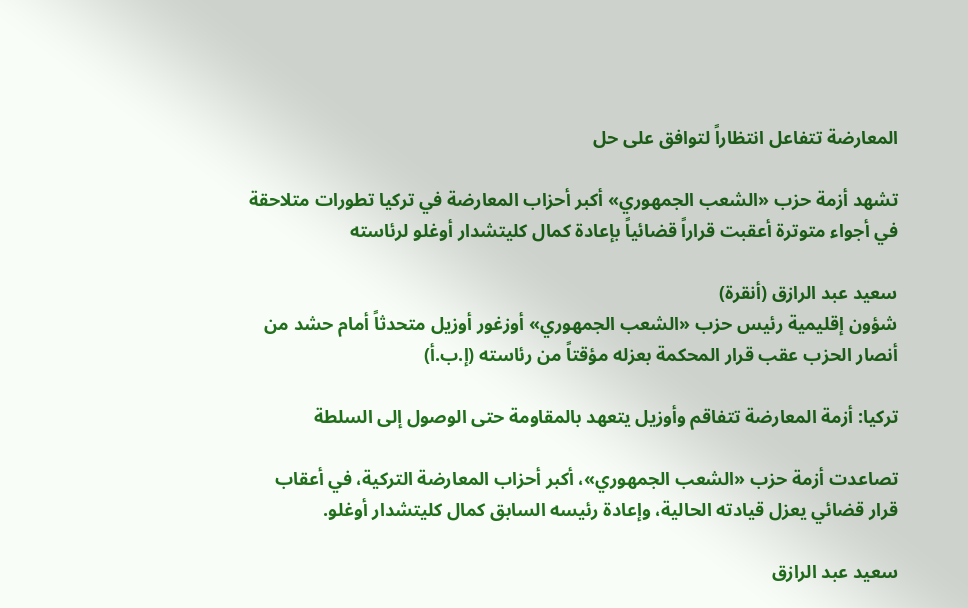المعارضة تتفاعل انتظاراً لتوافق على حل

تشهد أزمة حزب «الشعب الجمهوري» أكبر أحزاب المعارضة في تركيا تطورات متلاحقة في أجواء متوترة أعقبت قراراً قضائياً بإعادة كمال كليتشدار أوغلو لرئاسته

سعيد عبد الرازق (أنقرة)
شؤون إقليمية رئيس حزب «الشعب الجمهوري» أوزغور أوزيل متحدثاً أمام حشد من أنصار الحزب عقب قرار المحكمة بعزله مؤقتاً من رئاسته (إ.ب.أ)

تركيا: أزمة المعارضة تتفاقم وأوزيل يتعهد بالمقاومة حتى الوصول إلى السلطة

تصاعدت أزمة حزب «الشعب الجمهوري»، أكبر أحزاب المعارضة التركية، في أعقاب قرار قضائي يعزل قيادته الحالية، وإعادة رئيسه السابق كمال كليتشدار أوغلو.

سعيد عبد الرازق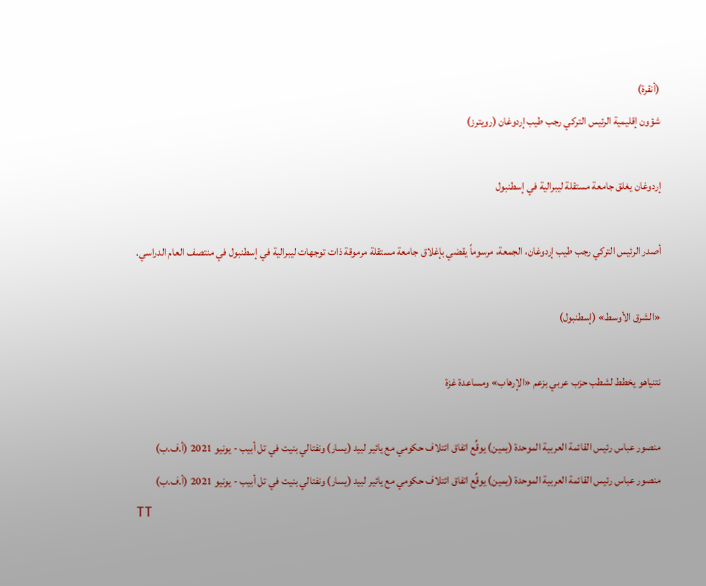(أنقرة)
شؤون إقليمية الرئيس التركي رجب طيب إردوغان (رويترز)

إردوغان يغلق جامعة مستقلة ليبرالية في إسطنبول

أصدر الرئيس التركي رجب طيب إردوغان، الجمعة، مرسوماً يقضي بإغلاق جامعة مستقلة مرموقة ذات توجهات ليبرالية في إسطنبول في منتصف العام الدراسي.

«الشرق الأوسط» (إسطنبول)

نتنياهو يخطط لشطب حزب عربي بزعم «الإرهاب» ومساعدة غزة

منصور عباس رئيس القائمة العربية الموحدة (يمين) يوقِّع اتفاق ائتلاف حكومي مع يائير لبيد (يسار) ونفتالي بنيت في تل أبيب - يونيو 2021 (أ.ف.ب)
منصور عباس رئيس القائمة العربية الموحدة (يمين) يوقِّع اتفاق ائتلاف حكومي مع يائير لبيد (يسار) ونفتالي بنيت في تل أبيب - يونيو 2021 (أ.ف.ب)
TT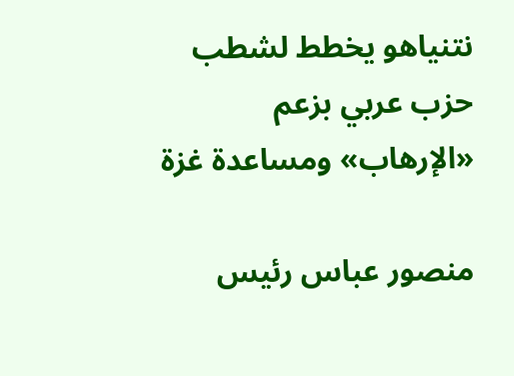نتنياهو يخطط لشطب حزب عربي بزعم «الإرهاب» ومساعدة غزة

منصور عباس رئيس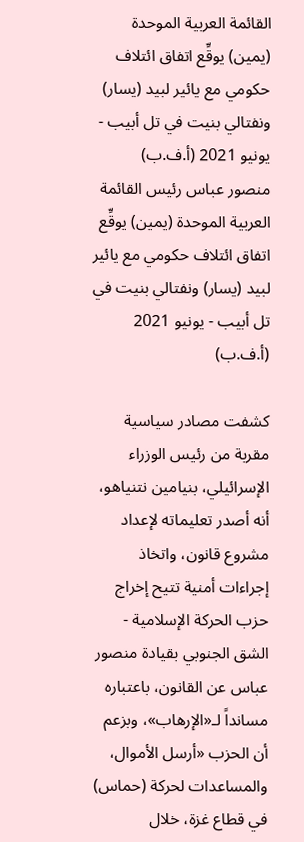القائمة العربية الموحدة (يمين) يوقِّع اتفاق ائتلاف حكومي مع يائير لبيد (يسار) ونفتالي بنيت في تل أبيب - يونيو 2021 (أ.ف.ب)
منصور عباس رئيس القائمة العربية الموحدة (يمين) يوقِّع اتفاق ائتلاف حكومي مع يائير لبيد (يسار) ونفتالي بنيت في تل أبيب - يونيو 2021 (أ.ف.ب)

كشفت مصادر سياسية مقربة من رئيس الوزراء الإسرائيلي، بنيامين نتنياهو، أنه أصدر تعليماته لإعداد مشروع قانون، واتخاذ إجراءات أمنية تتيح إخراج حزب الحركة الإسلامية - الشق الجنوبي بقيادة منصور عباس عن القانون، باعتباره مسانداً لـ«الإرهاب»، وبزعم أن الحزب «أرسل الأموال، والمساعدات لحركة (حماس) في قطاع غزة، خلال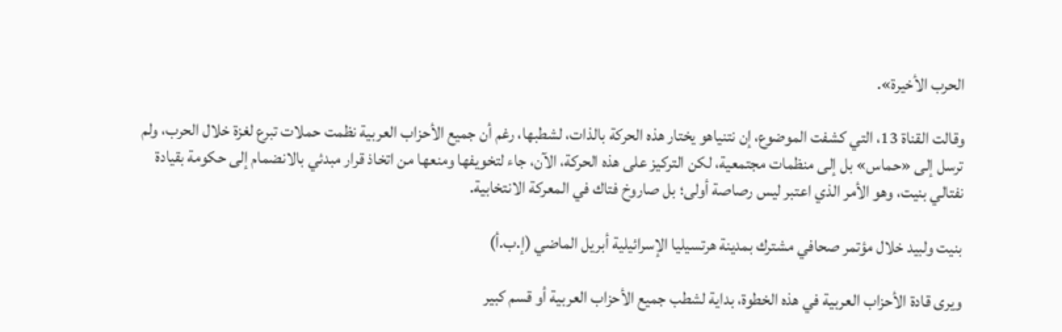الحرب الأخيرة».

وقالت القناة 13، التي كشفت الموضوع، إن نتنياهو يختار هذه الحركة بالذات، لشطبها، رغم أن جميع الأحزاب العربية نظمت حملات تبرع لغزة خلال الحرب، ولم ترسل إلى «حماس» بل إلى منظمات مجتمعية، لكن التركيز على هذه الحركة، الآن، جاء لتخويفها ومنعها من اتخاذ قرار مبدئي بالانضمام إلى حكومة بقيادة نفتالي بنيت، وهو الأمر الذي اعتبر ليس رصاصة أولى؛ بل صاروخ فتاك في المعركة الانتخابية.

بنيت ولبيد خلال مؤتمر صحافي مشترك بمدينة هرتسيليا الإسرائيلية أبريل الماضي (إ.ب.أ)

ويرى قادة الأحزاب العربية في هذه الخطوة، بداية لشطب جميع الأحزاب العربية أو قسم كبير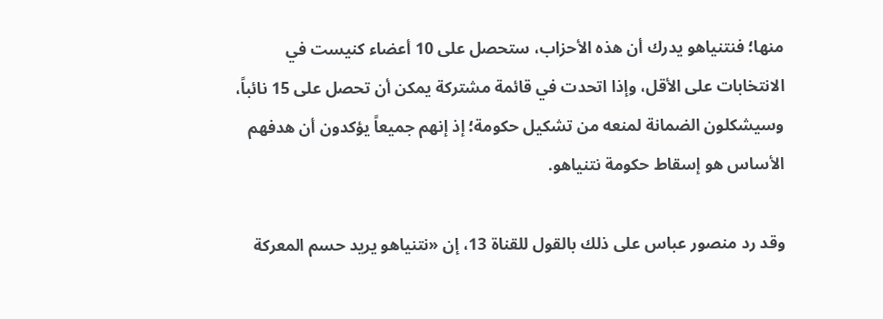منها؛ فنتنياهو يدرك أن هذه الأحزاب، ستحصل على 10 أعضاء كنيست في الانتخابات على الأقل، وإذا اتحدت في قائمة مشتركة يمكن أن تحصل على 15 نائباً، وسيشكلون الضمانة لمنعه من تشكيل حكومة؛ إذ إنهم جميعاً يؤكدون أن هدفهم الأساس هو إسقاط حكومة نتنياهو.

وقد رد منصور عباس على ذلك بالقول للقناة 13، إن «نتنياهو يريد حسم المعركة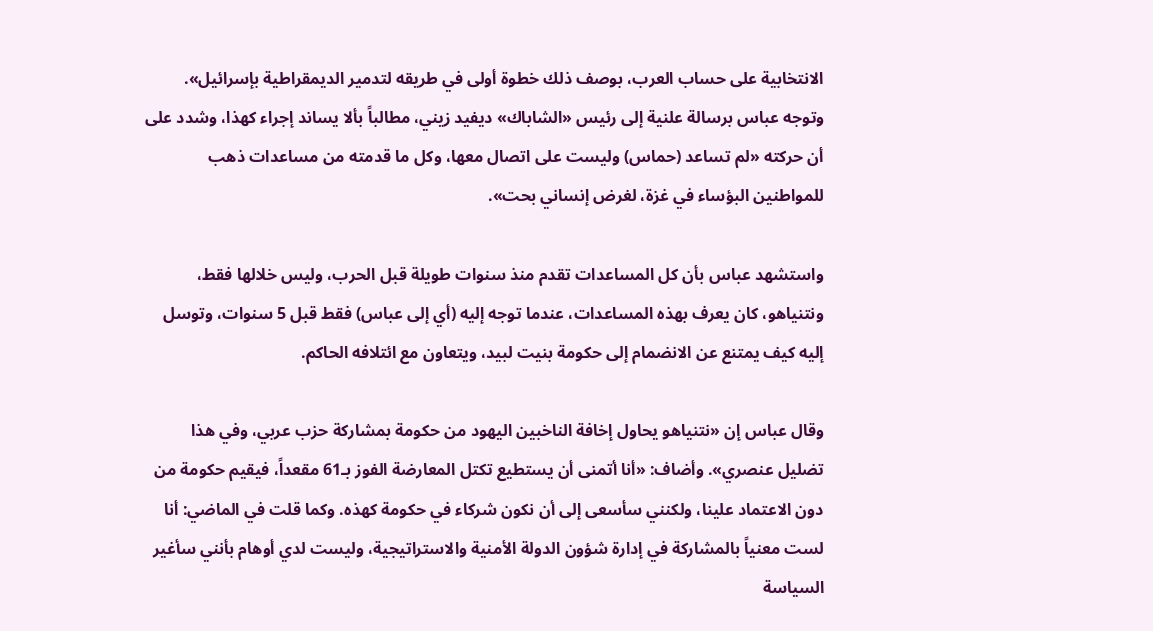الانتخابية على حساب العرب، بوصف ذلك خطوة أولى في طريقه لتدمير الديمقراطية بإسرائيل». وتوجه عباس برسالة علنية إلى رئيس «الشاباك» ديفيد زيني، مطالباً بألا يساند إجراء كهذا، وشدد على أن حركته «لم تساعد (حماس) وليست على اتصال معها، وكل ما قدمته من مساعدات ذهب للمواطنين البؤساء في غزة، لغرض إنساني بحت».

واستشهد عباس بأن كل المساعدات تقدم منذ سنوات طويلة قبل الحرب، وليس خلالها فقط، ونتنياهو، كان يعرف بهذه المساعدات، عندما توجه إليه (أي إلى عباس) فقط قبل 5 سنوات، وتوسل إليه كيف يمتنع عن الانضمام إلى حكومة بنيت لبيد، ويتعاون مع ائتلافه الحاكم.

وقال عباس إن «نتنياهو يحاول إخافة الناخبين اليهود من حكومة بمشاركة حزب عربي، وفي هذا تضليل عنصري». وأضاف: «أنا أتمنى أن يستطيع تكتل المعارضة الفوز بـ61 مقعداً، فيقيم حكومة من دون الاعتماد علينا، ولكنني سأسعى إلى أن نكون شركاء في حكومة كهذه. وكما قلت في الماضي: أنا لست معنياً بالمشاركة في إدارة شؤون الدولة الأمنية والاستراتيجية، وليست لدي أوهام بأنني سأغير السياسة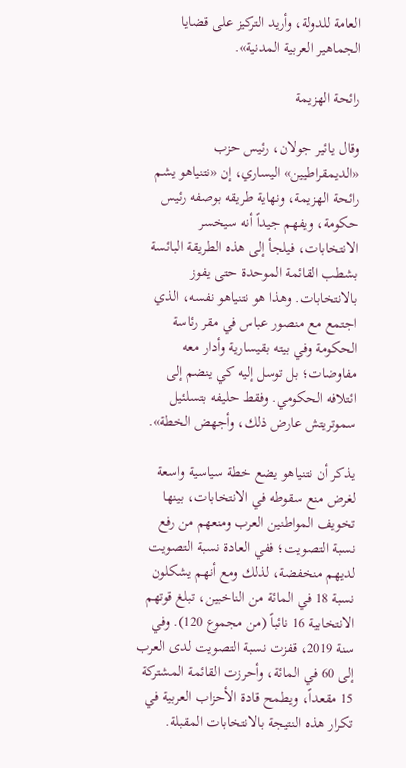العامة للدولة، وأريد التركيز على قضايا الجماهير العربية المدنية».

رائحة الهزيمة

وقال يائير جولان، رئيس حزب «الديمقراطيين» اليساري، إن «نتنياهو يشم رائحة الهزيمة، ونهاية طريقه بوصفه رئيس حكومة، ويفهم جيداً أنه سيخسر الانتخابات، فيلجأ إلى هذه الطريقة البائسة بشطب القائمة الموحدة حتى يفوز بالانتخابات. وهذا هو نتنياهو نفسه، الذي اجتمع مع منصور عباس في مقر رئاسة الحكومة وفي بيته بقيسارية وأدار معه مفاوضات؛ بل توسل إليه كي ينضم إلى ائتلافه الحكومي. وفقط حليفه بتسلئيل سموتريتش عارض ذلك، وأجهض الخطة».

يذكر أن نتنياهو يضع خطة سياسية واسعة لغرض منع سقوطه في الانتخابات، بينها تخويف المواطنين العرب ومنعهم من رفع نسبة التصويت؛ ففي العادة نسبة التصويت لديهم منخفضة، لذلك ومع أنهم يشكلون نسبة 18 في المائة من الناخبين، تبلغ قوتهم الانتخابية 16 نائباً (من مجموع 120). وفي سنة 2019، قفزت نسبة التصويت لدى العرب إلى 60 في المائة، وأحرزت القائمة المشتركة 15 مقعداً، ويطمح قادة الأحزاب العربية في تكرار هذه النتيجة بالانتخابات المقبلة.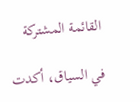القائمة المشتركة

في السياق، أكدت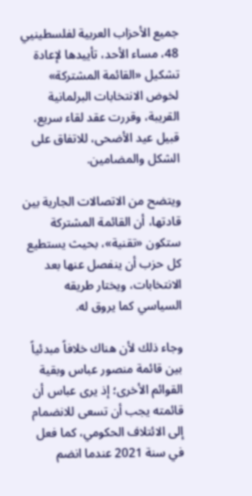جميع الأحزاب العربية لفلسطينيي 48، مساء الأحد، تأييدها لإعادة تشكيل «القائمة المشتركة» لخوض الانتخابات البرلمانية القريبة، وقررت عقد لقاء سريع، قبيل عيد الأضحى، للاتفاق على الشكل والمضامين.

ويتضح من الاتصالات الجارية بين قادتها، أن القائمة المشتركة ستكون «تقنية»، بحيث يستطيع كل حزب أن ينفصل عنها بعد الانتخابات، ويختار طريقه السياسي كما يروق له.

وجاء ذلك لأن هناك خلافاً مبدئياً بين قائمة منصور عباس وبقية القوائم الأخرى؛ إذ يرى عباس أن قائمته يجب أن تسعى للانضمام إلى الائتلاف الحكومي، كما فعل في سنة 2021 عندما انضم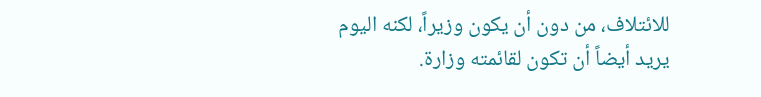للائتلاف، من دون أن يكون وزيراً، لكنه اليوم يريد أيضاً أن تكون لقائمته وزارة.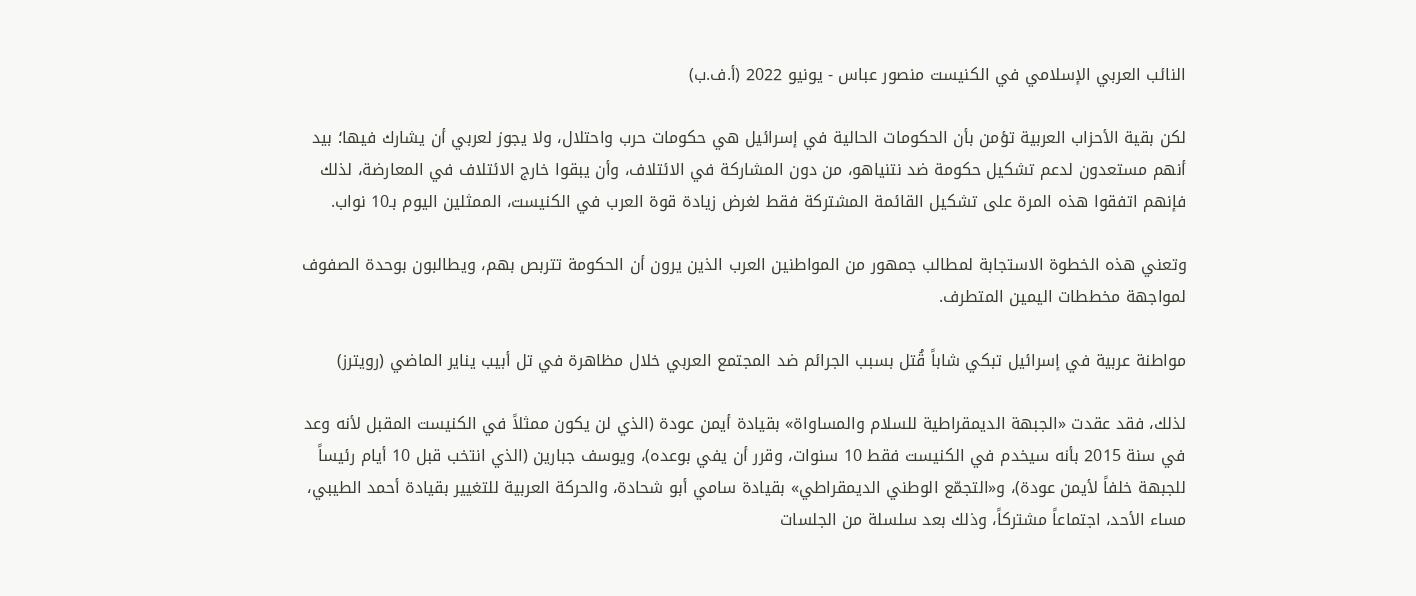النائب العربي الإسلامي في الكنيست منصور عباس - يونيو 2022 (أ.ف.ب)

لكن بقية الأحزاب العربية تؤمن بأن الحكومات الحالية في إسرائيل هي حكومات حرب واحتلال، ولا يجوز لعربي أن يشارك فيها؛ بيد أنهم مستعدون لدعم تشكيل حكومة ضد نتنياهو، من دون المشاركة في الائتلاف، وأن يبقوا خارج الائتلاف في المعارضة، لذلك فإنهم اتفقوا هذه المرة على تشكيل القائمة المشتركة فقط لغرض زيادة قوة العرب في الكنيست، الممثلين اليوم بـ10 نواب.

وتعني هذه الخطوة الاستجابة لمطالب جمهور من المواطنين العرب الذين يرون أن الحكومة تتربص بهم، ويطالبون بوحدة الصفوف لمواجهة مخططات اليمين المتطرف.

مواطنة عربية في إسرائيل تبكي شاباً قُتل بسبب الجرائم ضد المجتمع العربي خلال مظاهرة في تل أبيب يناير الماضي (رويترز)

لذلك، فقد عقدت «الجبهة الديمقراطية للسلام والمساواة» بقيادة أيمن عودة (الذي لن يكون ممثلاً في الكنيست المقبل لأنه وعد في سنة 2015 بأنه سيخدم في الكنيست فقط 10 سنوات، وقرر أن يفي بوعده)، ويوسف جبارين (الذي انتخب قبل 10 أيام رئيساً للجبهة خلفاً لأيمن عودة)، و«التجمّع الوطني الديمقراطي» بقيادة سامي أبو شحادة، والحركة العربية للتغيير بقيادة أحمد الطيبي، مساء الأحد، اجتماعاً مشتركاً، وذلك بعد سلسلة من الجلسات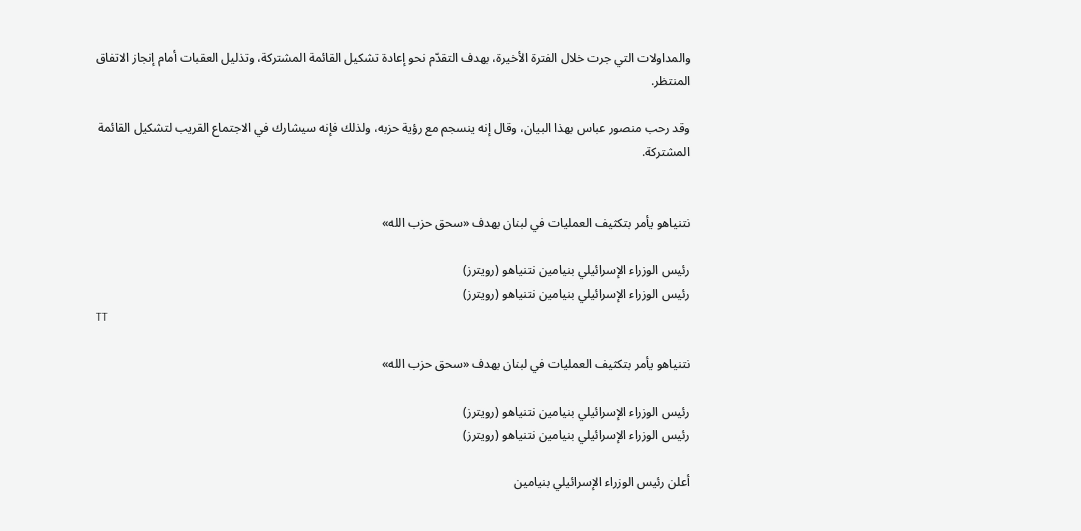والمداولات التي جرت خلال الفترة الأخيرة، بهدف التقدّم نحو إعادة تشكيل القائمة المشتركة، وتذليل العقبات أمام إنجاز الاتفاق المنتظر.

وقد رحب منصور عباس بهذا البيان، وقال إنه ينسجم مع رؤية حزبه، ولذلك فإنه سيشارك في الاجتماع القريب لتشكيل القائمة المشتركة.


نتنياهو يأمر بتكثيف العمليات في لبنان بهدف «سحق حزب الله»

رئيس الوزراء الإسرائيلي بنيامين نتنياهو (رويترز)
رئيس الوزراء الإسرائيلي بنيامين نتنياهو (رويترز)
TT

نتنياهو يأمر بتكثيف العمليات في لبنان بهدف «سحق حزب الله»

رئيس الوزراء الإسرائيلي بنيامين نتنياهو (رويترز)
رئيس الوزراء الإسرائيلي بنيامين نتنياهو (رويترز)

أعلن رئيس الوزراء الإسرائيلي بنيامين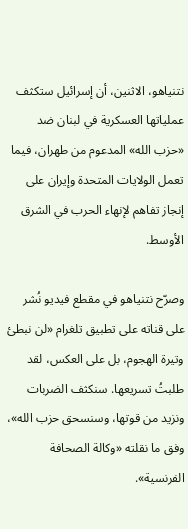نتنياهو، الاثنين، أن إسرائيل ستكثف عملياتها العسكرية في لبنان ضد «حزب الله» المدعوم من طهران، فيما تعمل الولايات المتحدة وإيران على إنجاز تفاهم لإنهاء الحرب في الشرق الأوسط.

وصرّح نتنياهو في مقطع فيديو نُشر على قناته على تطبيق تلغرام «لن نبطئ وتيرة الهجوم، بل على العكس، لقد طلبتُ تسريعها. سنكثف الضربات ونزيد من قوتها، وسنسحق حزب الله»، وفق ما نقلته «وكالة الصحافة الفرنسية».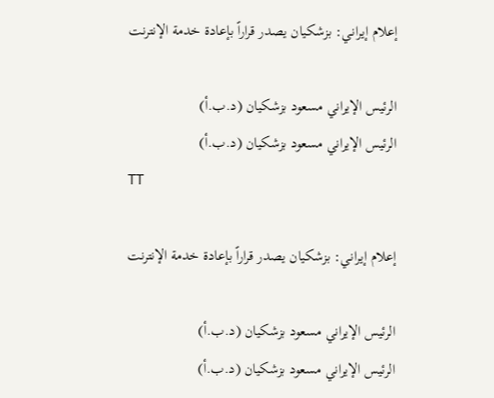إعلام إيراني: بزشكيان يصدر قراراً بإعادة خدمة الإنترنت

الرئيس الإيراني مسعود ‌بزشكيان (د.ب.أ)
الرئيس الإيراني مسعود ‌بزشكيان (د.ب.أ)
TT

إعلام إيراني: بزشكيان يصدر قراراً بإعادة خدمة الإنترنت

الرئيس الإيراني مسعود ‌بزشكيان (د.ب.أ)
الرئيس الإيراني مسعود ‌بزشكيان (د.ب.أ)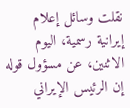نقلت وسائل إعلام إيرانية رسمية، اليوم الاثنين، عن مسؤول قوله إن الرئيس الإيراني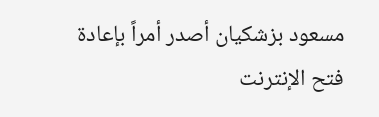مسعود بزشكيان أصدر أمراً بإعادة فتح الإنترنت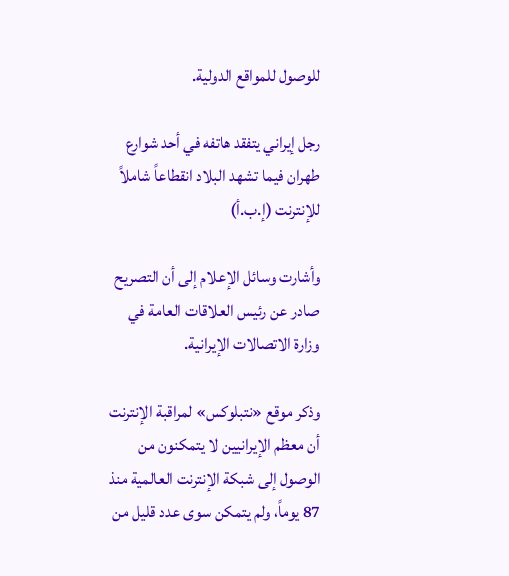للوصول للمواقع الدولية.

رجل إيراني يتفقد هاتفه في أحد شوارع طهران فيما تشهد البلاد انقطاعاً شاملاً للإنترنت (إ.ب.أ)

وأشارت وسائل الإعلام إلى أن التصريح صادر عن رئيس العلاقات العامة في وزارة الاتصالات الإيرانية.

وذكر موقع «نتبلوكس» لمراقبة الإنترنت أن معظم الإيرانيين لا يتمكنون من الوصول إلى شبكة الإنترنت العالمية منذ 87 يوماً، ولم يتمكن سوى عدد قليل من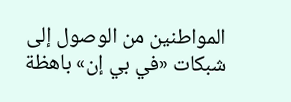المواطنين من الوصول إلى شبكات «في بي إن» باهظة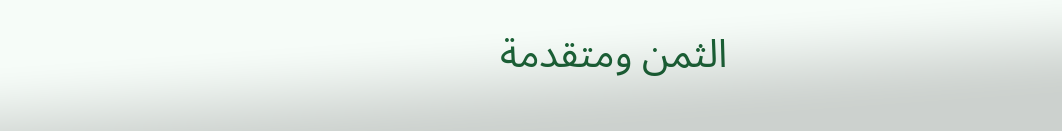الثمن ومتقدمة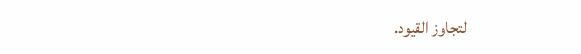لتجاوز القيود.